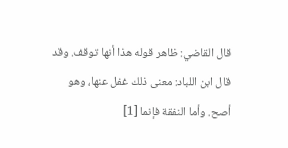قال القاضي: ظاهر قوله هذا أنها توقف. وقد قال ابن اللباد: معنى ذلك غفل عنها، وهو أصح. وأما النفقة فإنما [1]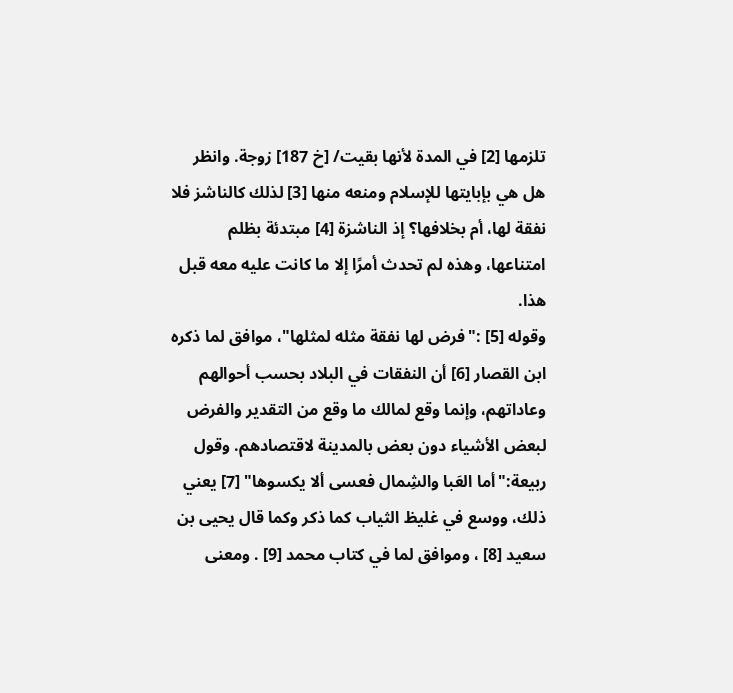تلزمها [2] في المدة لأنها بقيت/ [خ 187] زوجة. وانظر هل هي بإبايتها للإسلام ومنعه منها [3] لذلك كالناشز فلا نفقة لها، أم بخلافها؟ إذ الناشزة [4] مبتدئة بظلم امتناعها، وهذه لم تحدث أمرًا إلا ما كانت عليه معه قبل هذا.
وقوله [5] :"فرض لها نفقة مثله لمثلها"، موافق لما ذكره ابن القصار [6] أن النفقات في البلاد بحسب أحوالهم وعاداتهم، وإنما وقع لمالك ما وقع من التقدير والفرض لبعض الأشياء دون بعض بالمدينة لاقتصادهم. وقول ربيعة:"أما العَبا والشِمال فعسى ألا يكسوها" [7] يعني ذلك، ووسع في غليظ الثياب كما ذكر وكما قال يحيى بن سعيد [8] ، وموافق لما في كتاب محمد [9] . ومعنى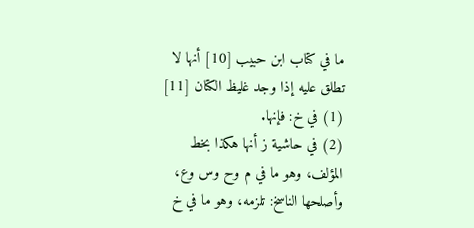ما في كتاب ابن حبيب [10] أنها لا تطلق عليه إذا وجد غليظ الكتان [11]
(1) في خ: فإنها.
(2) في حاشية ز أنها هكذا بخط المؤلف، وهو ما في م وح وس وع، وأصلحها الناسخ: تلزمه، وهو ما في خ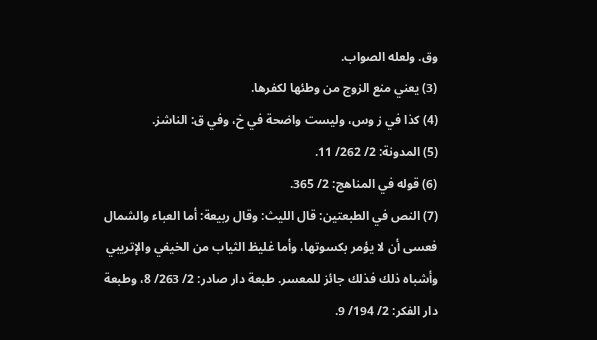وق. ولعله الصواب.
(3) يعني منع الزوج من وطئها لكفرها.
(4) كذا في ز وس، وليست واضحة في خ، وفي ق: الناشز.
(5) المدونة: 2/ 262/ 11.
(6) قوله في المناهج: 2/ 365.
(7) النص في الطبعتين: قال الليث: وقال ربيعة: أما العباء والشمال فعسى أن لا يؤمر بكسوتها، وأما غليظ الثياب من الخيفي والإتريبي وأشباه ذلك فذلك جائز للمعسر. طبعة دار صادر: 2/ 263/ 8، وطبعة دار الفكر: 2/ 194/ 9.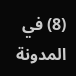(8) في المدونة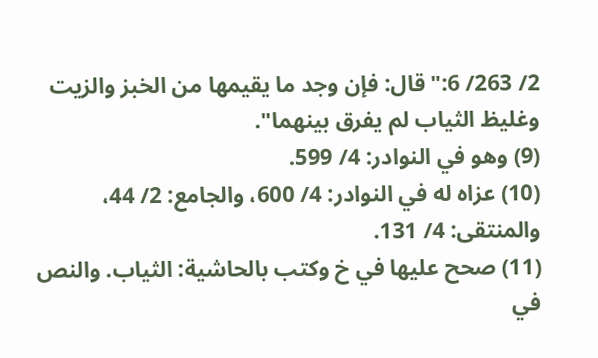2/ 263/ 6:"قال: فإن وجد ما يقيمها من الخبز والزيت وغليظ الثياب لم يفرق بينهما".
(9) وهو في النوادر: 4/ 599.
(10) عزاه له في النوادر: 4/ 600، والجامع: 2/ 44، والمنتقى: 4/ 131.
(11) صحح عليها في خ وكتب بالحاشية: الثياب. والنص في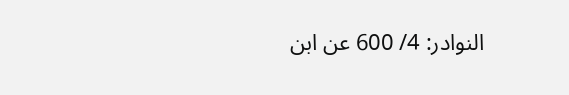النوادر: 4/ 600 عن ابن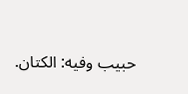حبيب وفيه: الكتان.